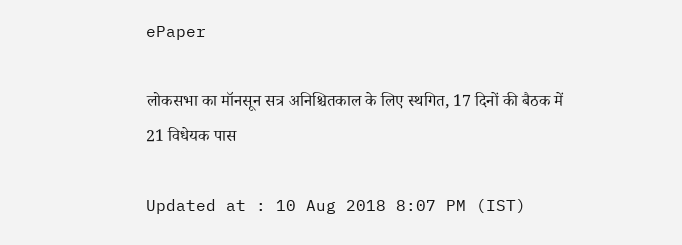ePaper

लोकसभा का मॉनसून सत्र अनिश्चितकाल के लिए स्थगित, 17 दिनों की बैठक में 21 विधेयक पास

Updated at : 10 Aug 2018 8:07 PM (IST)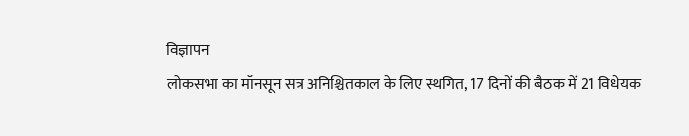विज्ञापन
लोकसभा का मॉनसून सत्र अनिश्चितकाल के लिए स्थगित, 17 दिनों की बैठक में 21 विधेयक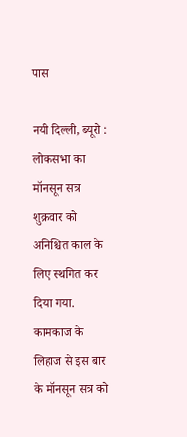पास

नयी दिल्ली, ब्यूरो : लोकसभा का मॉनसून सत्र शुक्रवार को अनिश्चित काल के लिए स्थगित कर दिया गया. कामकाज के लिहाज से इस बार के मॉनसून सत्र को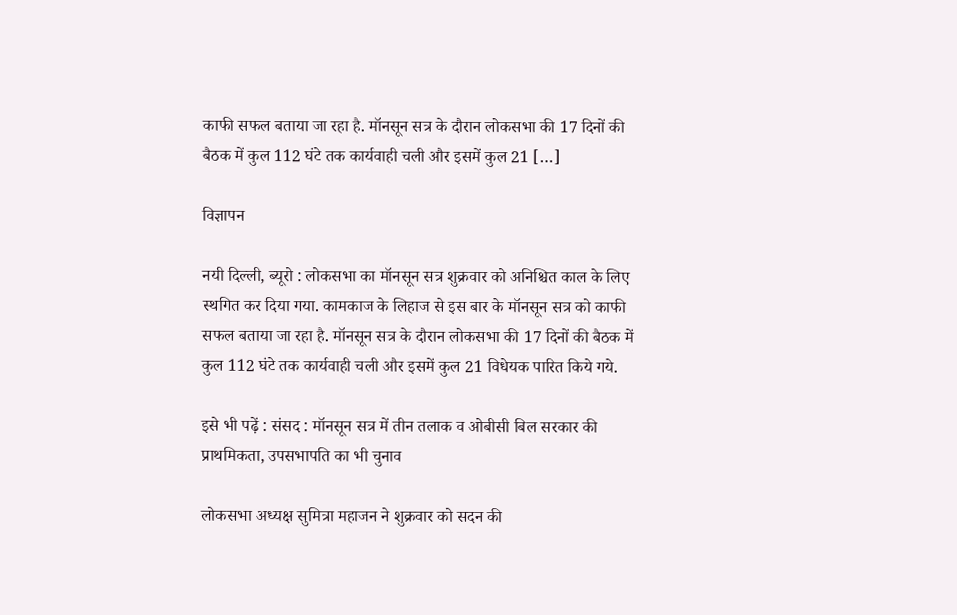काफी सफल बताया जा रहा है. मॉनसून सत्र के दौरान लोकसभा की 17 दिनों की बैठक में कुल 112 घंटे तक कार्यवाही चली और इसमें कुल 21 […]

विज्ञापन

नयी दिल्ली, ब्यूरो : लोकसभा का मॉनसून सत्र शुक्रवार को अनिश्चित काल के लिए स्थगित कर दिया गया. कामकाज के लिहाज से इस बार के मॉनसून सत्र को काफी सफल बताया जा रहा है. मॉनसून सत्र के दौरान लोकसभा की 17 दिनों की बैठक में कुल 112 घंटे तक कार्यवाही चली और इसमें कुल 21 विधेयक पारित किये गये.

इसे भी पढ़ें : संसद : मॉनसून सत्र में तीन तलाक व ओबीसी बिल सरकार की प्राथमिकता, उपसभापति का भी चुनाव

लोकसभा अध्यक्ष सुमित्रा महाजन ने शुक्रवार को सदन की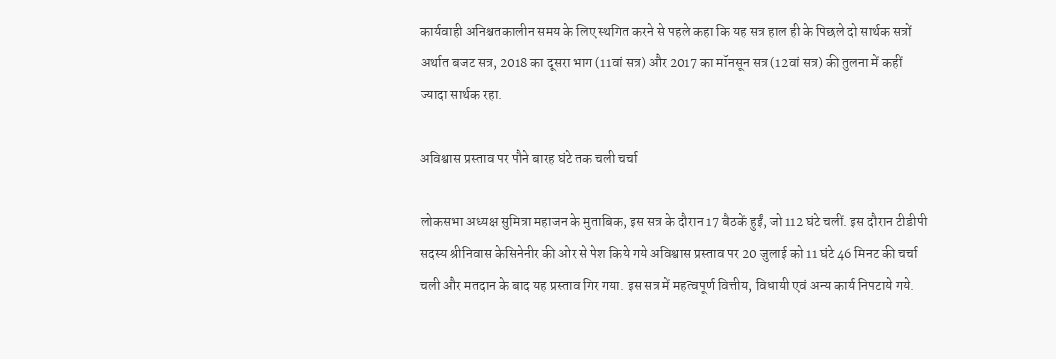कार्यवाही अनिश्चतकालीन समय के लिए स्थगित करने से पहले कहा कि यह सत्र हाल ही के पिछले दो सार्थक सत्रों अर्थात बजट सत्र, 2018 का दूसरा भाग (11वां सत्र) और 2017 का मॉनसून सत्र (12वां सत्र) की तुलना में कहीं ज्यादा सार्थक रहा.

अविश्वास प्रस्ताव पर पौने बारह घंटे तक चली चर्चा

लोकसभा अध्यक्ष सुमित्रा महाजन के मुताबिक, इस सत्र के दौरान 17 बैठकें हुईं, जो 112 घंटे चलीं. इस दौरान टीडीपी सदस्य श्रीनिवास केसिनेनीर की ओर से पेश किये गये अविश्वास प्रस्ताव पर 20 जुलाई को 11 घंटे 46 मिनट की चर्चा चली और मतदान के बाद यह प्रस्ताव गिर गया. इस सत्र में महत्वपूर्ण वित्तीय, विधायी एवं अन्य कार्य निपटाये गये.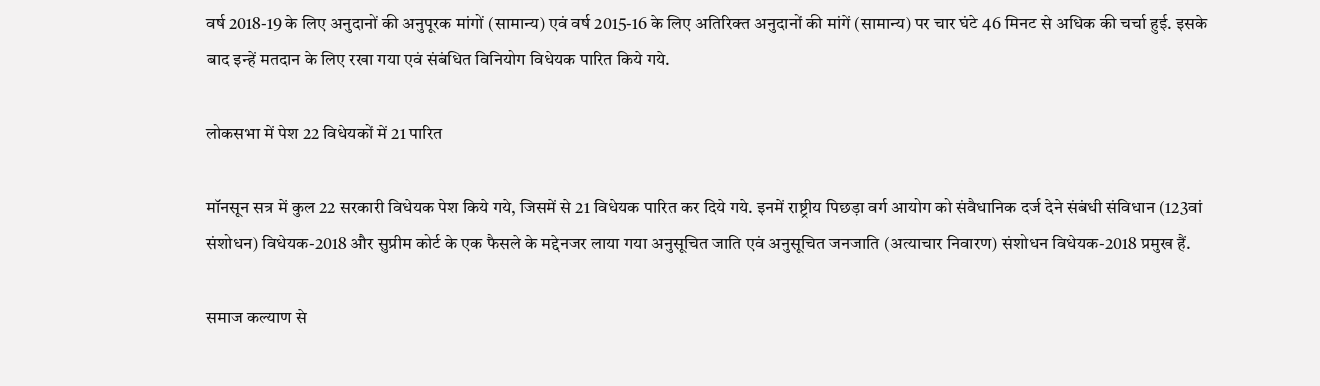वर्ष 2018-19 के लिए अनुदानों की अनुपूरक मांगों (सामान्य) एवं वर्ष 2015-16 के लिए अतिरिक्त अनुदानों की मांगें (सामान्य) पर चार घंटे 46 मिनट से अधिक की चर्चा हुई. इसके बाद इन्हें मतदान के लिए रखा गया एवं संबंधित विनियोग विधेयक पारित किये गये.

लोकसभा में पेश 22 विधेयकों में 21 पारित

मॉनसून सत्र में कुल 22 सरकारी विधेयक पेश किये गये, जिसमें से 21 विधेयक पारित कर दिये गये. इनमें राष्ट्रीय पिछड़ा वर्ग आयोग को संवैधानिक दर्ज देने संबंधी संविधान (123वां संशोधन) विधेयक-2018 और सुप्रीम कोर्ट के एक फैसले के मद्देनजर लाया गया अनुसूचित जाति एवं अनुसूचित जनजाति (अत्याचार निवारण) संशोधन विधेयक-2018 प्रमुख हैं.

समाज कल्याण से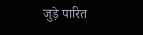जुड़े पारित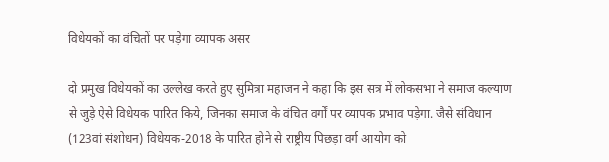विधेयकों का वंचितों पर पड़ेगा व्यापक असर

दो प्रमुख विधेयकों का उल्लेख करते हुए सुमित्रा महाजन ने कहा कि इस सत्र में लोकसभा ने समाज कल्याण से जुड़े ऐसे विधेयक पारित किये, जिनका समाज के वंचित वर्गों पर व्यापक प्रभाव पड़ेगा. जैसे संविधान (123वां संशोधन) विधेयक-2018 के पारित होने से राष्ट्रीय पिछड़ा वर्ग आयोग को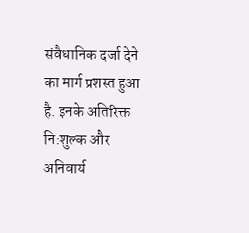संवैधानिक दर्जा देने का मार्ग प्रशस्त हुआ है. इनके अतिरिक्त नि:शुल्क और अनिवार्य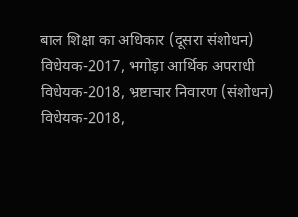बाल शिक्षा का अधिकार (दूसरा संशोधन) विधेयक-2017, भगोड़ा आर्थिक अपराधी विधेयक-2018, भ्रष्टाचार निवारण (संशोधन) विधेयक-2018,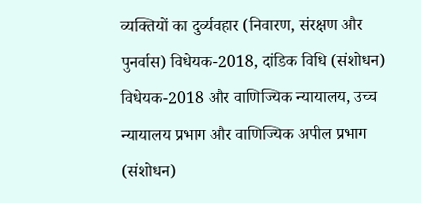व्यक्तियों का दुर्व्यवहार (निवारण, संरक्षण और पुनर्वास) विधेयक-2018, दांडिक विधि (संशोधन) विधेयक-2018 और वाणिज्यिक न्यायालय, उच्च न्यायालय प्रभाग और वाणिज्यिक अपील प्रभाग (संशोधन)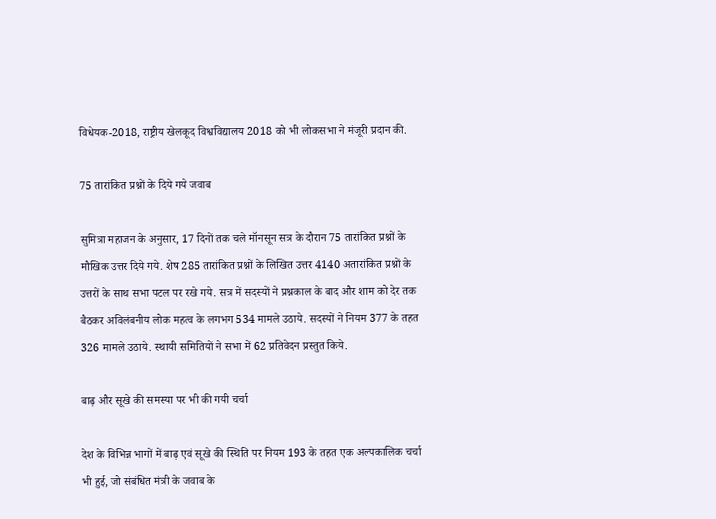विधेयक-2018, राष्ट्रीय खेलकूद विश्वविद्यालय 2018 को भी लोकसभा ने मंजूरी प्रदान की.

75 तारांकित प्रश्नों के दिये गये जवाब

सुमित्रा महाजन के अनुसार, 17 दिनों तक चले मॉनसून सत्र के दौरान 75 तारांकित प्रश्नों के मौखिक उत्तर दिये गये. शेष 285 तारांकित प्रश्नों के लिखित उत्तर 4140 अतारांकित प्रश्नों के उत्तरों के साथ सभा पटल पर रखे गये. सत्र में सदस्यों ने प्रश्नकाल के बाद और शाम को देर तक बैठकर अविलंबनीय लोक महत्व के लगभग 534 मामले उठाये. सदस्यों ने नियम 377 के तहत 326 मामले उठाये. स्थायी समितियों ने सभा में 62 प्रतिवेदन प्रस्तुत किये.

बाढ़ और सूखे की समस्या पर भी की गयी चर्चा

देश के विभिन्न भागों में बाढ़ एवं सूखे की स्थिति पर नियम 193 के तहत एक अल्पकालिक चर्चा भी हुई, जो संबंधित मंत्री के जवाब के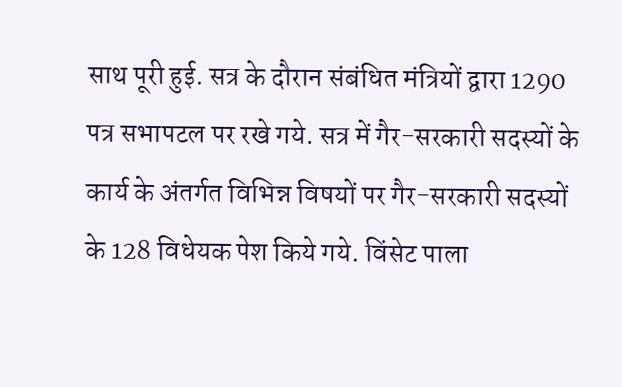साथ पूरी हुई. सत्र के दौरान संबंधित मंत्रियों द्वारा 1290 पत्र सभापटल पर रखे गये. सत्र में गैर-सरकारी सदस्यों के कार्य के अंतर्गत विभिन्न विषयों पर गैर-सरकारी सदस्यों के 128 विधेयक पेश किये गये. विंसेट पाला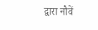द्वारा नौवें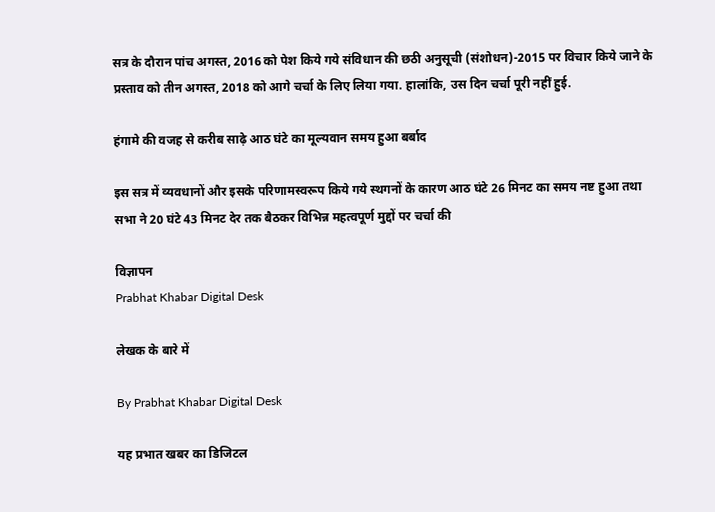सत्र के दौरान पांच अगस्त, 2016 को पेश किये गये संविधान की छठी अनुसूची (संशोधन)-2015 पर विचार किये जाने के प्रस्ताव को तीन अगस्त, 2018 को आगे चर्चा के लिए लिया गया. हालांकि, उस दिन चर्चा पूरी नहीं हुई.

हंगामे की वजह से करीब साढ़े आठ घंटे का मूल्यवान समय हुआ बर्बाद

इस सत्र में व्यवधानों और इसके परिणामस्वरूप किये गये स्थगनों के कारण आठ घंटे 26 मिनट का समय नष्ट हुआ तथा सभा ने 20 घंटे 43 मिनट देर तक बैठकर विभिन्न महत्वपूर्ण मुद्दों पर चर्चा की

विज्ञापन
Prabhat Khabar Digital Desk

लेखक के बारे में

By Prabhat Khabar Digital Desk

यह प्रभात खबर का डिजिटल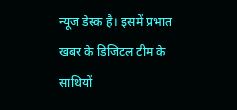न्यूज डेस्क है। इसमें प्रभात खबर के डिजिटल टीम के साथियों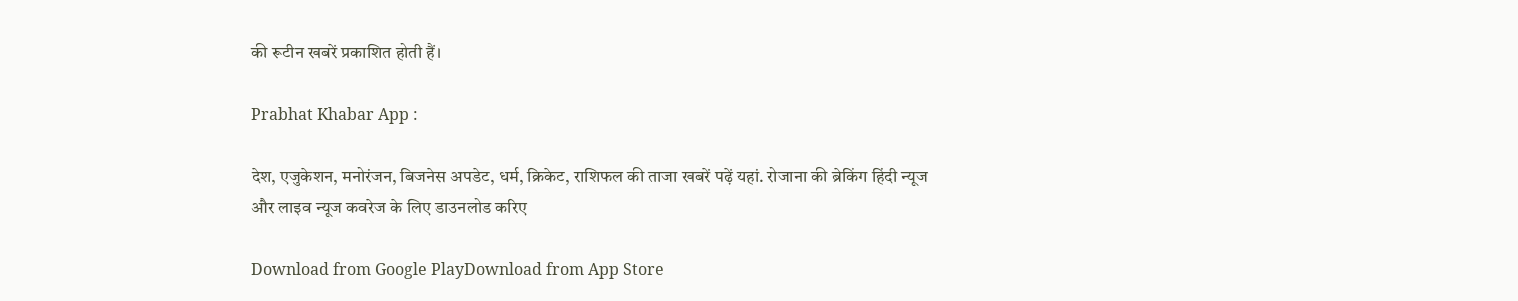की रूटीन खबरें प्रकाशित होती हैं।

Prabhat Khabar App :

देश, एजुकेशन, मनोरंजन, बिजनेस अपडेट, धर्म, क्रिकेट, राशिफल की ताजा खबरें पढ़ें यहां. रोजाना की ब्रेकिंग हिंदी न्यूज और लाइव न्यूज कवरेज के लिए डाउनलोड करिए

Download from Google PlayDownload from App Store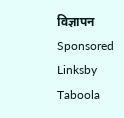विज्ञापन
Sponsored Linksby Taboola